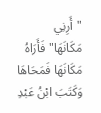"أَرِنِي مَكَانَهَا"فَأَرَاهُ مَكَانَهَا فَمَحَاهَا وَكَتَبَ ابْنُ عَبْدِ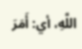اللَّهِ، أي: أَمَرَ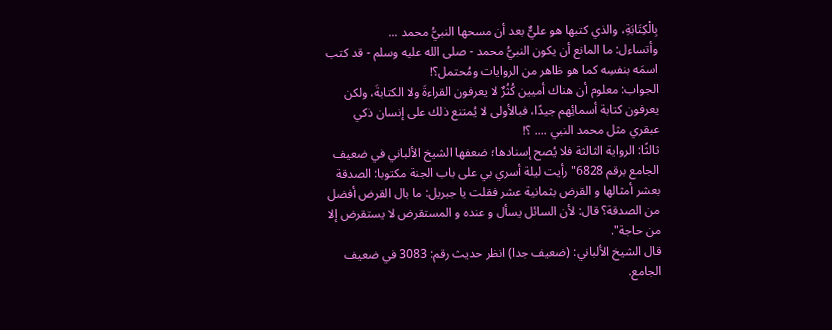بِالْكِتَابَةِ، والذي كتبها هو عليٌّ بعد أن مسحها النبيُّ محمد ...
وأتساءل: ما المانع أن يكون النبيُّ محمد - صلى الله عليه وسلم - قد كتب اسمَه بنفسِه كما هو ظاهر من الروايات ومُحتمل؟!
الجواب: معلوم أن هناك أميين كُثُرٌ لا يعرفون القراءةَ ولا الكتابةَ، ولكن يعرفون كتابة أسمائِهم جيدًا، فبالأولى لا يُمتنع ذلك على إنسان ذكي عبقري مثل محمد النبي .... ؟!
ثالثًا: الرواية الثالثة فلا يُصح إسنادها؛ ضعفها الشيخ الألباني في ضعيف الجامع برقم 6828"رأيت ليلة أسري بي على باب الجنة مكتوبا: الصدقة بعشر أمثالها و القرض بثمانية عشر فقلت يا جبريل: ما بال القرض أفضل من الصدقة؟ قال: لأن السائل يسأل و عنده و المستقرض لا يستقرض إلا من حاجة".
قال الشيخ الألباني: (ضعيف جدا) انظر حديث رقم: 3083 في ضعيف الجامع.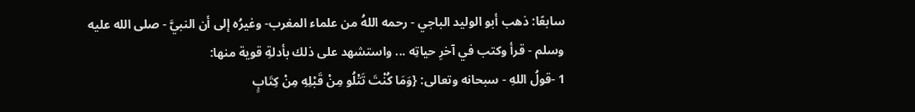سابعًا: ذهب أبو الوليد الباجي - رحمه اللهُ من علماء المغرب- وغيرُه إلى أن النبيَّ - صلى الله عليه وسلم - قرأ وكتب في آخرِ حياتِه ... واستشهد على ذلك بأدلةِ قوية منها:
1 -قولُ اللهِ - سبحانه وتعالى: {وَمَا كُنْتَ تَتْلُو مِنْ قَبْلِهِ مِنْ كِتَابٍ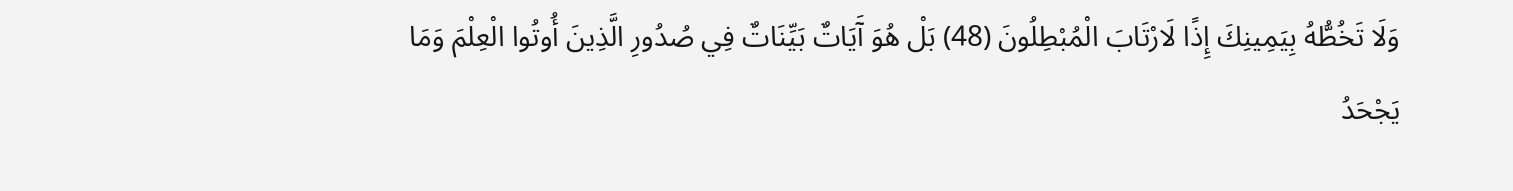وَلَا تَخُطُّهُ بِيَمِينِكَ إِذًا لَارْتَابَ الْمُبْطِلُونَ (48) بَلْ هُوَ آَيَاتٌ بَيِّنَاتٌ فِي صُدُورِ الَّذِينَ أُوتُوا الْعِلْمَ وَمَا يَجْحَدُ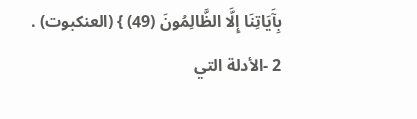بِآَيَاتِنَا إِلَّا الظَّالِمُونَ (49) } (العنكبوت) .
2 -الأدلة التي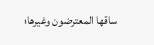ساقها المعترضون وغيرها؛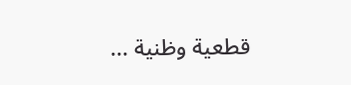قطعية وظنية ...